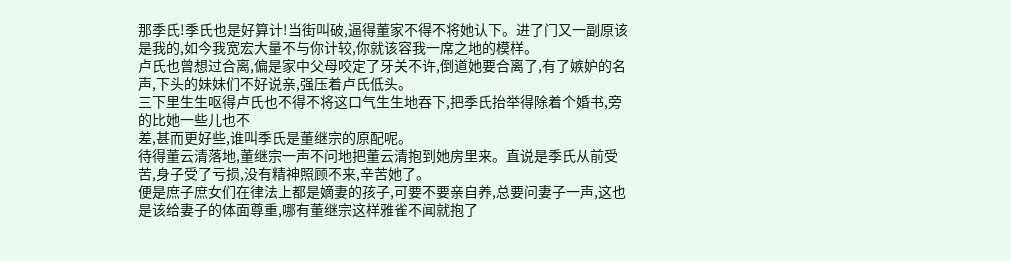那季氏!季氏也是好算计!当街叫破,逼得董家不得不将她认下。进了门又一副原该是我的,如今我宽宏大量不与你计较,你就该容我一席之地的模样。
卢氏也曾想过合离,偏是家中父母咬定了牙关不许,倒道她要合离了,有了嫉妒的名声,下头的妹妹们不好说亲,强压着卢氏低头。
三下里生生呕得卢氏也不得不将这口气生生地吞下,把季氏抬举得除着个婚书,旁的比她一些儿也不
差,甚而更好些,谁叫季氏是董继宗的原配呢。
待得董云清落地,董继宗一声不问地把董云清抱到她房里来。直说是季氏从前受苦,身子受了亏损,没有精神照顾不来,辛苦她了。
便是庶子庶女们在律法上都是嫡妻的孩子,可要不要亲自养,总要问妻子一声,这也是该给妻子的体面尊重,哪有董继宗这样雅雀不闻就抱了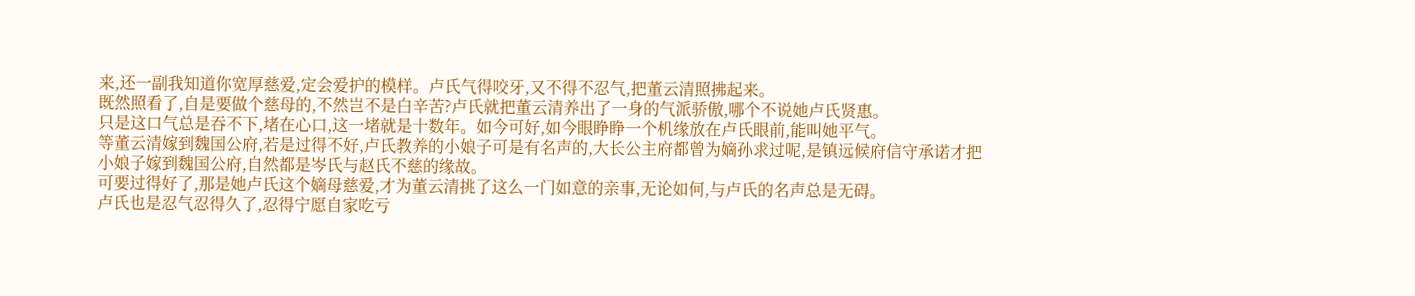来,还一副我知道你宽厚慈爱,定会爱护的模样。卢氏气得咬牙,又不得不忍气,把董云清照拂起来。
既然照看了,自是要做个慈母的,不然岂不是白辛苦?卢氏就把董云清养出了一身的气派骄傲,哪个不说她卢氏贤惠。
只是这口气总是吞不下,堵在心口,这一堵就是十数年。如今可好,如今眼睁睁一个机缘放在卢氏眼前,能叫她平气。
等董云清嫁到魏国公府,若是过得不好,卢氏教养的小娘子可是有名声的,大长公主府都曾为嫡孙求过呢,是镇远候府信守承诺才把小娘子嫁到魏国公府,自然都是岑氏与赵氏不慈的缘故。
可要过得好了,那是她卢氏这个嫡母慈爱,才为董云清挑了这么一门如意的亲事,无论如何,与卢氏的名声总是无碍。
卢氏也是忍气忍得久了,忍得宁愿自家吃亏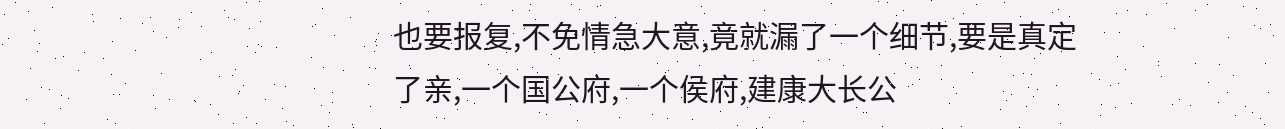也要报复,不免情急大意,竟就漏了一个细节,要是真定
了亲,一个国公府,一个侯府,建康大长公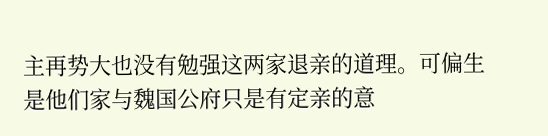主再势大也没有勉强这两家退亲的道理。可偏生是他们家与魏国公府只是有定亲的意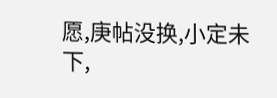愿,庚帖没换,小定未下,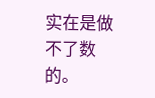实在是做不了数的。